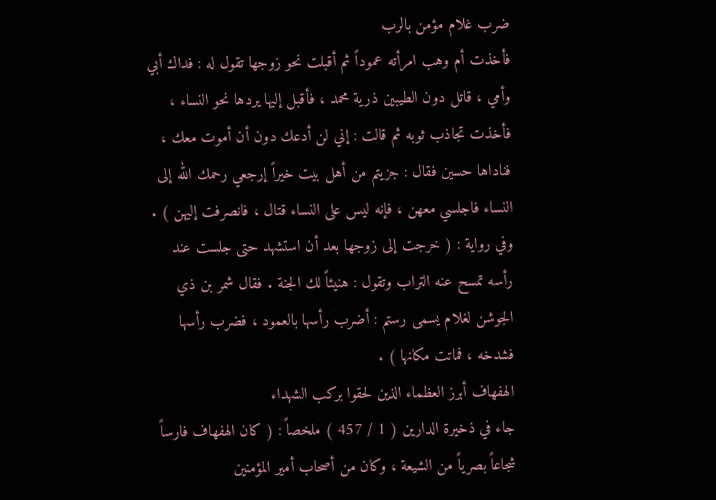ضرب غلام مؤمن بالرب
فأخذت أم وهب امرأته عموداً ثم أقبلت نحو زوجها تقول له : فداك أبي وأمي ، قاتل دون الطيبين ذرية محمد ، فأقبل إليها يردها نحو النساء ، فأخذت تجاذب ثوبه ثم قالت : إني لن أدعك دون أن أموت معك ، فناداها حسين فقال : جزيتم من أهل بيت خيراً إرجعي رحمك الله إلى النساء فاجلسي معهن ، فإنه ليس على النساء قتال ، فانصرفت إليهن ) .
وفي رواية : ( خرجت إلى زوجها بعد أن استشهد حتى جلست عند رأسه تمسح عنه التراب وتقول : هنيئاً لك الجنة . فقال شمر بن ذي الجوشن لغلام يسمى رستم : أضرب رأسها بالعمود ، فضرب رأسها فشدخه ، فماتت مكانها ) .
الهفهاف أبرز العظماء الذين لحقوا بركب الشهداء
جاء في ذخيرة الدارين ( 1 / 457 ) ملخصاً : ( كان الهفهاف فارساً شجاعاً بصرياً من الشيعة ، وكان من أصحاب أمير المؤمنين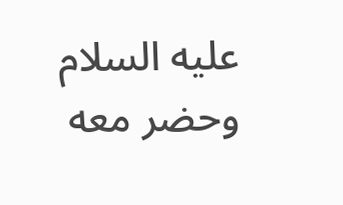عليه السلام وحضر معه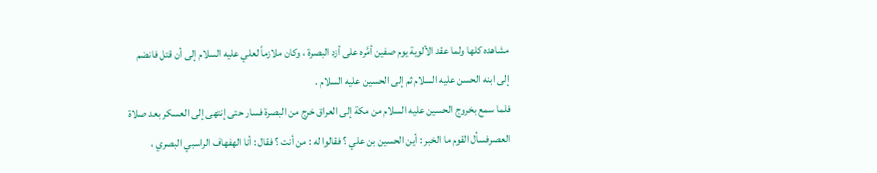مشاهده كلها ولما عقد الألوية يوم صفين أمَّره على أزد البصرة ، وكان ملازماً لعلي عليه السلام إلى أن قتل فانضم إلى ابنه الحسن عليه السلام ثم إلى الحسين عليه السلام .
فلما سمع بخروج الحسين عليه السلام من مكة إلى العراق خرج من البصرة فسار حتى إنتهى إلى العسكر بعد صلاة العصرفسأل القوم ما الخبر : أين الحسين بن علي ؟ فقالوا له : من أنت ؟ فقال : أنا الهفهاف الراسبي البصري ،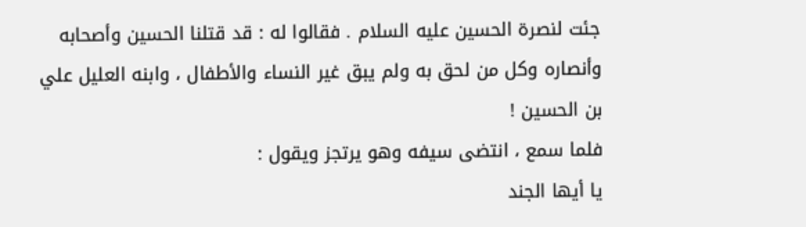جئت لنصرة الحسين عليه السلام . فقالوا له : قد قتلنا الحسين وأصحابه وأنصاره وكل من لحق به ولم يبق غير النساء والأطفال ، وابنه العليل علي بن الحسين !
فلما سمع ، انتضى سيفه وهو يرتجز ويقول :
يا أيها الجند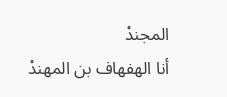المجندْ
أنا الهفهاف بن المهندْ